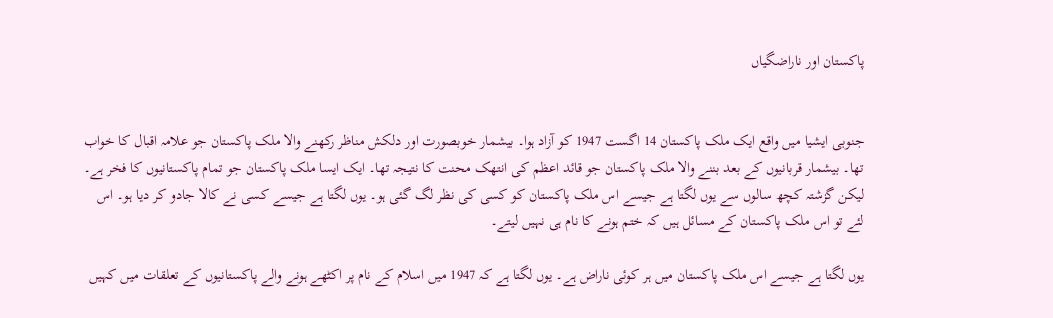پاکستان اور ناراضگیاں


جنوبی ایشیا میں واقع ایک ملک پاکستان 14 اگست 1947 کو آزاد ہوا۔ بیشمار خوبصورت اور دلکش مناظر رکھنے والا ملک پاکستان جو علامہ اقبال کا خواب تھا۔ بیشمار قربانیوں کے بعد بننے والا ملک پاکستان جو قائد اعظم کی انتھک محنت کا نتیجہ تھا۔ ایک ایسا ملک پاکستان جو تمام پاکستانیوں کا فخر ہے۔ لیکن گزشتہ کچھ سالوں سے یوں لگتا ہے جیسے اس ملک پاکستان کو کسی کی نظر لگ گئی ہو۔ یوں لگتا ہے جیسے کسی نے کالا جادو کر دیا ہو۔ اس لئے تو اس ملک پاکستان کے مسائل ہیں کہ ختم ہونے کا نام ہی نہیں لیتے۔

یوں لگتا ہے جیسے اس ملک پاکستان میں ہر کوئی ناراض ہے۔ یوں لگتا ہے کہ 1947 میں اسلام کے نام پر اکٹھے ہونے والے پاکستانیوں کے تعلقات میں کہیں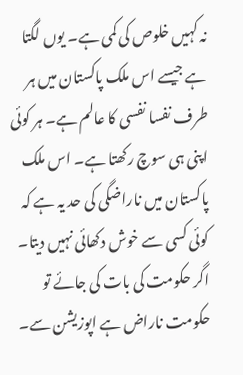نہ کہیں خلوص کی کمی ہے۔ یوں لگتا ہے جیسے اس ملک پاکستان میں ہر طرف نفسا نفسی کا عالم ہے۔ ہر کوئی اپنی ہی سوچ رکھتا ہے۔ اس ملک پاکستان میں ناراضگی کی حد یہ ہے کہ کوئی کسی سے خوش دکھائی نہیں دیتا۔ اگر حکومت کی بات کی جائے تو حکومت ناراض ہے اپوزیشن سے۔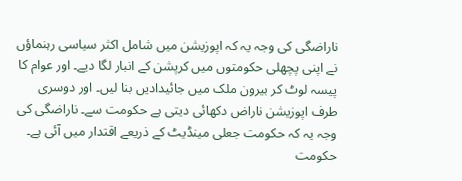ناراضگی کی وجہ یہ کہ اپوزیشن میں شامل اکثر سیاسی رہنماؤں نے اپنی پچھلی حکومتوں میں کرپشن کے انبار لگا دیے۔ اور عوام کا پیسہ لوٹ کر بیرون ملک میں جائیدادیں بنا لیں۔ اور دوسری طرف اپوزیشن ناراض دکھائی دیتی ہے حکومت سے۔ ناراضگی کی وجہ یہ کہ حکومت جعلی مینڈیٹ کے ذریعے اقتدار میں آئی ہے۔ حکومت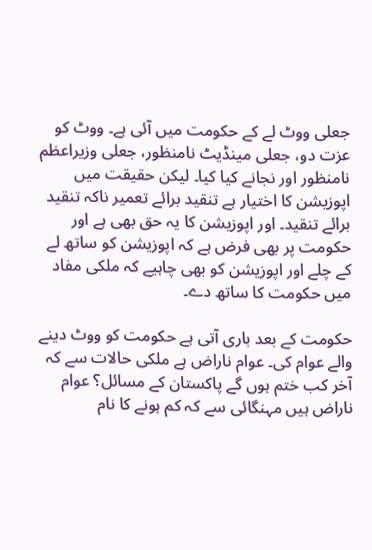جعلی ووٹ لے کے حکومت میں آئی ہے۔ ووٹ کو عزت دو، جعلی مینڈیٹ نامنظور، جعلی وزیراعظم نامنظور اور نجانے کیا کیا۔ لیکن حقیقت میں اپوزیشن کا اختیار ہے تنقید برائے تعمیر ناکہ تنقید برائے تنقید۔ اور اپوزیشن کا یہ حق بھی ہے اور حکومت پر بھی فرض ہے کہ اپوزیشن کو ساتھ لے کے چلے اور اپوزیشن کو بھی چاہیے کہ ملکی مفاد میں حکومت کا ساتھ دے۔

حکومت کے بعد باری آتی ہے حکومت کو ووٹ دینے والے عوام کی۔ عوام ناراض ہے ملکی حالات سے کہ آخر کب ختم ہوں گے پاکستان کے مسائل؟ عوام ناراض ہیں مہنگائی سے کہ کم ہونے کا نام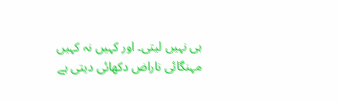ہی نہیں لیتی۔ اور کہیں نہ کہیں مہنگائی ناراض دکھائی دیتی ہے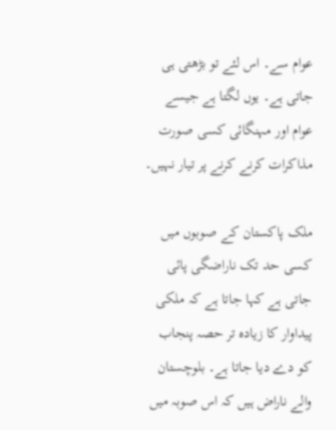عوام سے۔ اس لئے تو بڑھتی ہی جاتی ہے۔ یوں لگتا ہے جیسے عوام اور مہنگائی کسی صورت مذاکرات کرنے کرنے پر تیار نہیں۔

ملک پاکستان کے صوبوں میں کسی حد تک ناراضگی پائی جاتی ہے کہا جاتا ہے کہ ملکی پیداوار کا زیادہ تر حصہ پنجاب کو دے دیا جاتا ہے۔ بلوچستان والے ناراض ہیں کہ اس صوبہ میں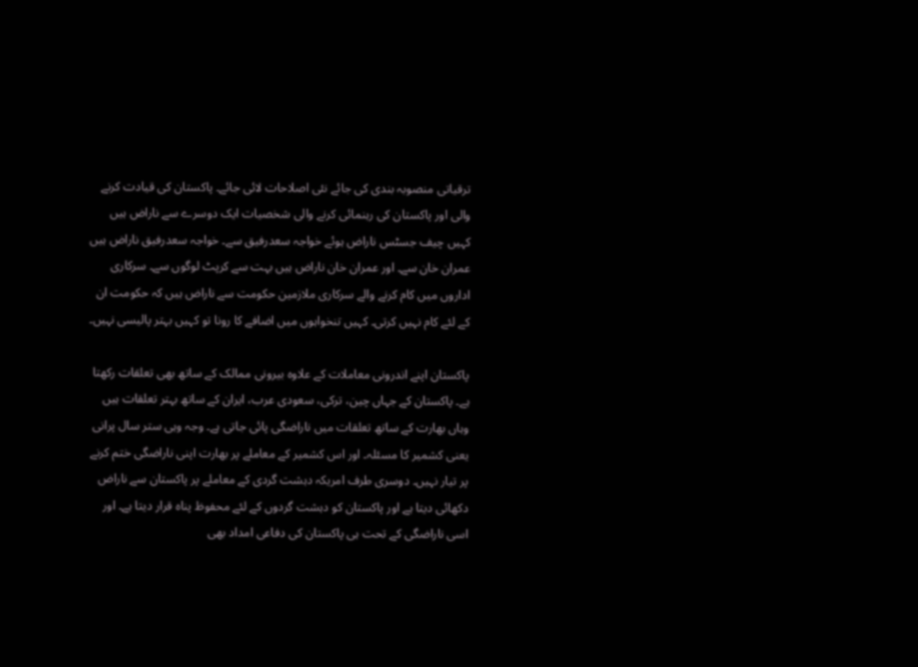ترقیاتی منصوبہ بندی کی جائے نئی اصلاحات لائی جائے۔ پاکستان کی قیادت کرنے والی اور پاکستان کی رہنمائی کرنے والی شخصیات ایک دوسرے سے ناراض ہیں کہیں چیف جسٹس ناراض ہوئے خواجہ سعدرفیق سے۔ خواجہ سعدرفیق ناراض ہیں عمران خان سے۔ اور عمران خان ناراض ہیں بہت سے کرپٹ لوگوں سے۔ سرکاری اداروں میں کام کرنے والے سرکاری ملازمین حکومت سے ناراض ہیں کہ حکومت ان کے لئے کام نہیں کرتی۔ کہیں تنخواہوں میں اضافے کا رونا تو کہیں بہتر پالیسی نہیں۔

پاکستان اپنے اندرونی معاملات کے علاوہ بیرونی ممالک کے ساتھ بھی تعلقات رکھتا ہے۔ پاکستان کے جہاں چین، ترکی، سعودی عرب، ایران کے ساتھ بہتر تعلقات ہیں وہاں بھارت کے ساتھ تعلقات میں ناراضگی پائی جاتی ہے۔ وجہ وہی ستر سال پرانی یعنی کشمیر کا مسئلہ۔ اور اس کشمیر کے معاملے پر بھارت اپنی ناراضگی ختم کرنے پر تیار نہیں۔ دوسری طرف امریکہ دہشت گردی کے معاملے پر پاکستان سے ناراض دکھائی دیتا ہے اور پاکستان کو دہشت گردوں کے لئے محفوظ پناہ قرار دیتا ہے۔ اور اسی ناراضگی کے تحت ہی پاکستان کی دفاعی امداد بھی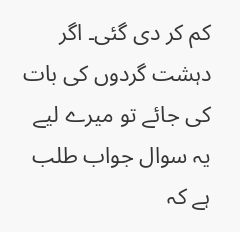کم کر دی گئی۔ اگر دہشت گردوں کی بات کی جائے تو میرے لیے یہ سوال جواب طلب ہے کہ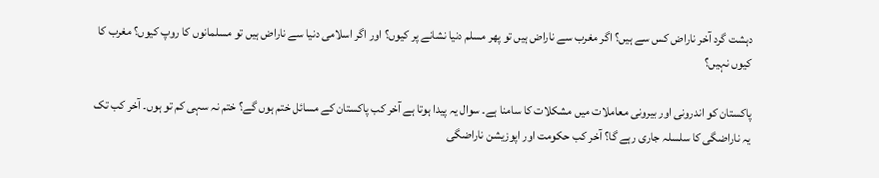دہشت گرد آخر ناراض کس سے ہیں؟ اگر مغرب سے ناراض ہیں تو پھر مسلم دنیا نشانے پر کیوں؟ اور اگر اسلامی دنیا سے ناراض ہیں تو مسلمانوں کا روپ کیوں؟ مغرب کا کیوں نہیں؟

پاکستان کو اندرونی اور بیرونی معاملات میں مشکلات کا سامنا ہے۔ سوال یہ پیدا ہوتا ہے آخر کب پاکستان کے مسائل ختم ہوں گے؟ ختم نہ سہی کم تو ہوں۔ آخر کب تک یہ ناراضگی کا سلسلہ جاری رہے گا؟ آخر کب حکومت اور اپوزیشن ناراضگی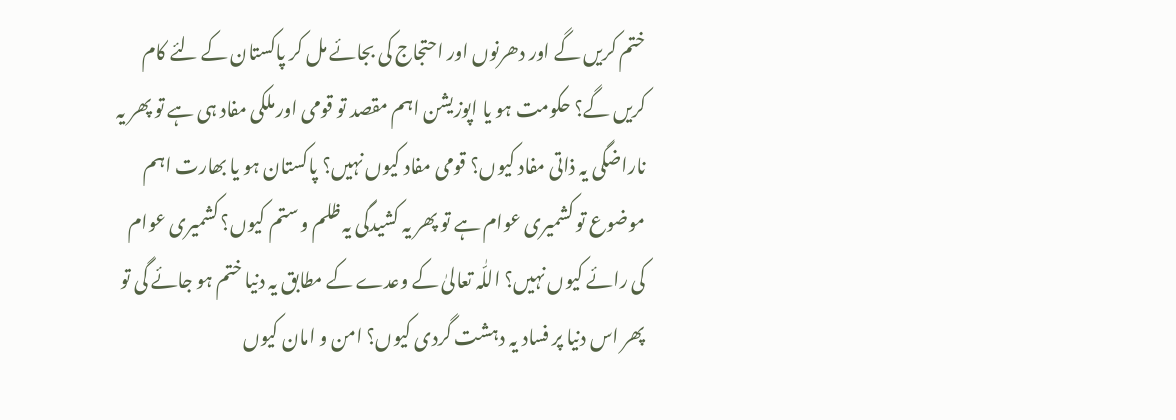ختم کریں گے اور دھرنوں اور احتجاج کی بجائے مل کر پاکستان کے لئے کام کریں گے؟ حکومت ہو یا اپوزیشن اہم مقصد تو قومی اور ملکی مفاد ہی ہے تو پھر یہ ناراضگی یہ ذاتی مفاد کیوں؟ قومی مفاد کیوں نہیں؟ پاکستان ہو یا بھارت اہم موضوع تو کشمیری عوام ہے تو پھر یہ کشیدگی یہ ظلم و ستم کیوں؟ کشمیری عوام کی رائے کیوں نہیں؟ اللّٰہ تعالیٰ کے وعدے کے مطابق یہ دنیا ختم ہو جائے گی تو پھر اس دنیا پر فساد یہ دہشت گردی کیوں؟ امن و امان کیوں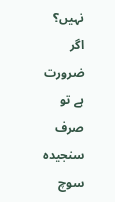نہیں؟ اگر ضرورت ہے تو صرف سنجیدہ سوچ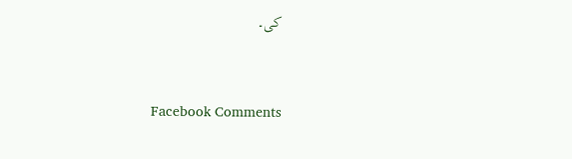کی۔


Facebook Comments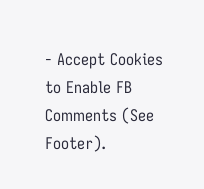- Accept Cookies to Enable FB Comments (See Footer).